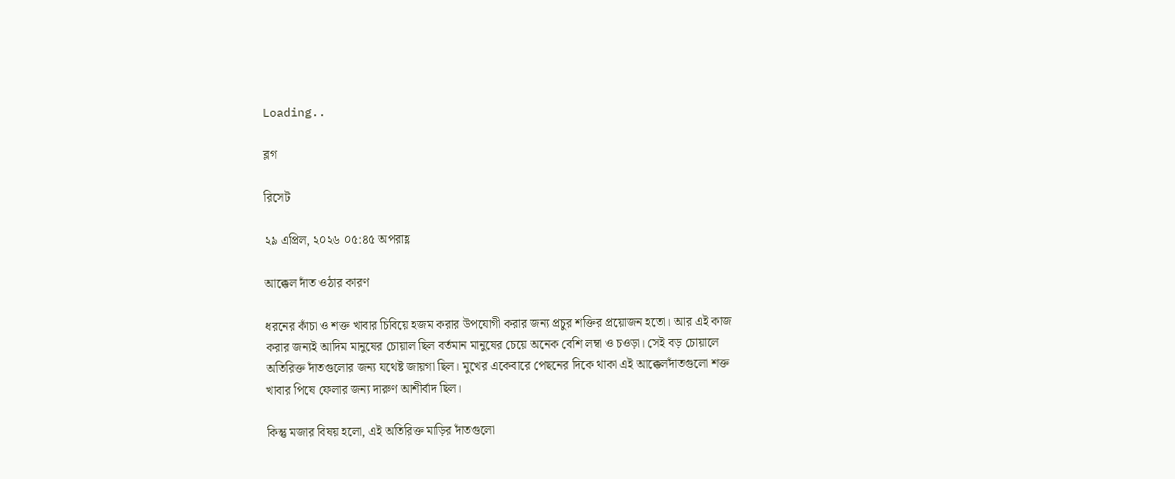Loading..

ব্লগ

রিসেট

২৯ এপ্রিল, ২০২৬ ০৫:৪৫ অপরাহ্ণ

আক্কেল দাঁত ওঠার কারণ

ধরনের কাঁচা ও শক্ত খাবার চিবিয়ে হজম করার উপযোগী করার জন্য প্রচুর শক্তির প্রয়োজন হতো। আর এই কাজ করার জন্যই আদিম মানুষের চোয়াল ছিল বর্তমান মানুষের চেয়ে অনেক বেশি লম্বা ও চওড়া। সেই বড় চোয়ালে অতিরিক্ত দাঁতগুলোর জন্য যথেষ্ট জায়গা ছিল। মুখের একেবারে পেছনের দিকে থাকা এই আক্কেলদাঁতগুলো শক্ত খাবার পিষে ফেলার জন্য দারুণ আশীর্বাদ ছিল।

কিন্তু মজার বিষয় হলো, এই অতিরিক্ত মাড়ির দাঁতগুলো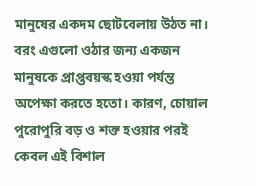মানুষের একদম ছোটবেলায় উঠত না। বরং এগুলো ওঠার জন্য একজন মানুষকে প্রাপ্তবয়স্ক হওয়া পর্যন্ত অপেক্ষা করতে হতো। কারণ, চোয়াল পুরোপুরি বড় ও শক্ত হওয়ার পরই কেবল এই বিশাল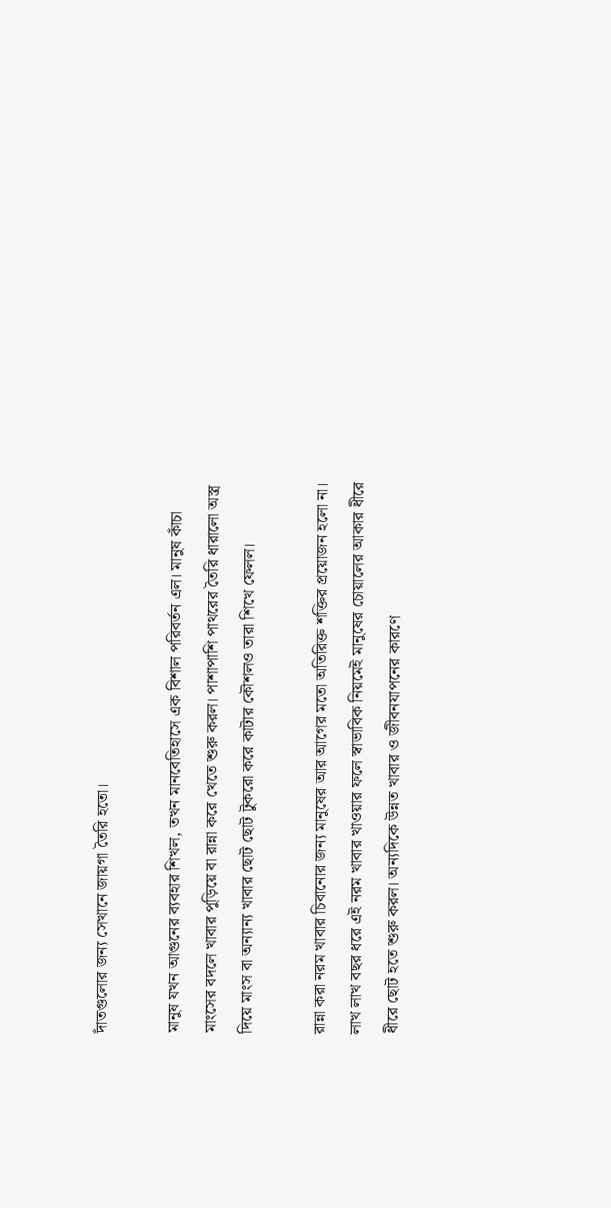দাঁতগুলোর জন্য সেখানে জায়গা তৈরি হতো।

মানুষ যখন আগুনের ব্যবহার শিখল, তখন মানবেতিহাসে এক বিশাল পরিবর্তন এল। মানুষ কাঁচা মাংসের বদলে খাবার পুড়িয়ে বা রান্না করে খেতে শুরু করল। পাশাপাশি পাথরের তৈরি ধারালো অস্ত্র দিয়ে মাংস বা অন্যান্য খাবার ছোট ছোট টুকরো করে কাটার কৌশলও তারা শিখে ফেলল।

রান্না করা নরম খাবার চিবানোর জন্য মানুষের আর আগের মতো অতিরিক্ত শক্তির প্রয়োজন হলো না। লাখ লাখ বছর ধরে এই নরম খাবার খাওয়ার ফলে স্বাভাবিক নিয়মেই মানুষের চোয়ালের আকার ধীরে ধীরে ছোট হতে শুরু করল। অন্যদিকে উন্নত খাবার ও জীবনযাপনের কারণে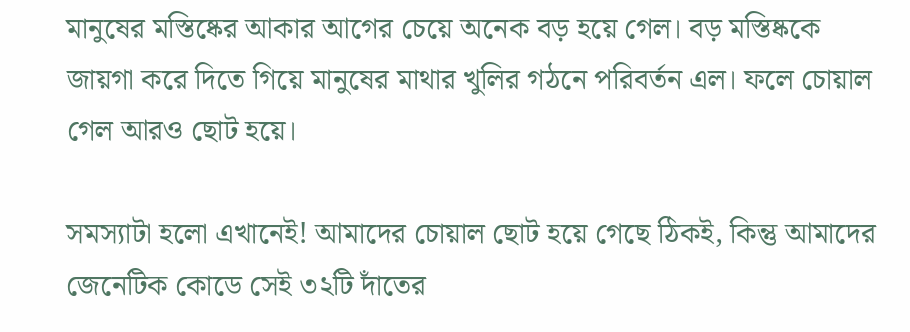মানুষের মস্তিষ্কের আকার আগের চেয়ে অনেক বড় হয়ে গেল। বড় মস্তিষ্ককে জায়গা করে দিতে গিয়ে মানুষের মাথার খুলির গঠনে পরিবর্তন এল। ফলে চোয়াল গেল আরও ছোট হয়ে।

সমস্যাটা হলো এখানেই! আমাদের চোয়াল ছোট হয়ে গেছে ঠিকই, কিন্তু আমাদের জেনেটিক কোডে সেই ৩২টি দাঁতের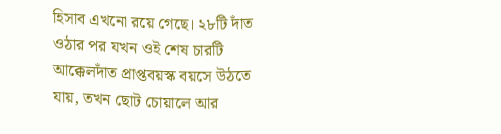হিসাব এখনো রয়ে গেছে। ২৮টি দাঁত ওঠার পর যখন ওই শেষ চারটি আক্কেলদাঁত প্রাপ্তবয়স্ক বয়সে উঠতে যায়, তখন ছোট চোয়ালে আর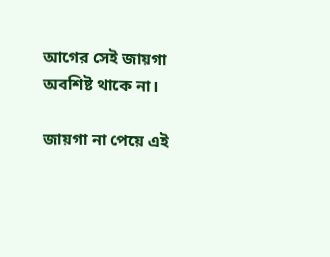আগের সেই জায়গা অবশিষ্ট থাকে না।

জায়গা না পেয়ে এই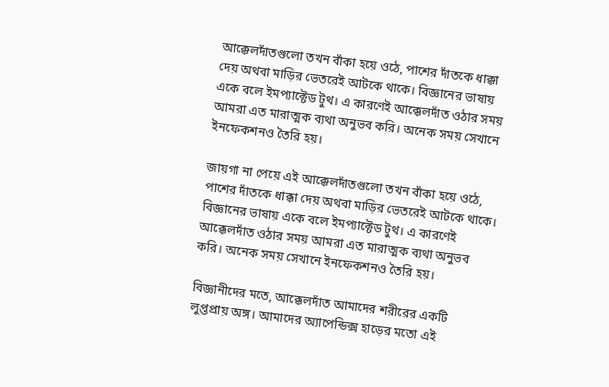আক্কেলদাঁতগুলো তখন বাঁকা হয়ে ওঠে, পাশের দাঁতকে ধাক্কা দেয় অথবা মাড়ির ভেতরেই আটকে থাকে। বিজ্ঞানের ভাষায় একে বলে ইমপ্যাক্টেড টুথ। এ কারণেই আক্কেলদাঁত ওঠার সময় আমরা এত মারাত্মক ব্যথা অনুভব করি। অনেক সময় সেখানে ইনফেকশনও তৈরি হয়।

জায়গা না পেয়ে এই আক্কেলদাঁতগুলো তখন বাঁকা হয়ে ওঠে, পাশের দাঁতকে ধাক্কা দেয় অথবা মাড়ির ভেতরেই আটকে থাকে। বিজ্ঞানের ভাষায় একে বলে ইমপ্যাক্টেড টুথ। এ কারণেই আক্কেলদাঁত ওঠার সময় আমরা এত মারাত্মক ব্যথা অনুভব করি। অনেক সময় সেখানে ইনফেকশনও তৈরি হয়।

বিজ্ঞানীদের মতে, আক্কেলদাঁত আমাদের শরীরের একটি লুপ্তপ্রায় অঙ্গ। আমাদের অ্যাপেন্ডিক্স হাড়ের মতো এই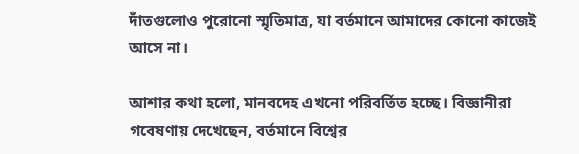দাঁতগুলোও পুরোনো স্মৃতিমাত্র, যা বর্তমানে আমাদের কোনো কাজেই আসে না।

আশার কথা হলো, মানবদেহ এখনো পরিবর্তিত হচ্ছে। বিজ্ঞানীরা গবেষণায় দেখেছেন, বর্তমানে বিশ্বের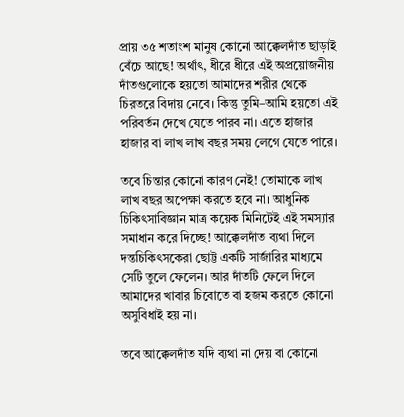প্রায় ৩৫ শতাংশ মানুষ কোনো আক্কেলদাঁত ছাড়াই বেঁচে আছে! অর্থাৎ, ধীরে ধীরে এই অপ্রয়োজনীয় দাঁতগুলোকে হয়তো আমাদের শরীর থেকে চিরতরে বিদায় নেবে। কিন্তু তুমি–আমি হয়তো এই পরিবর্তন দেখে যেতে পারব না। এতে হাজার হাজার বা লাখ লাখ বছর সময় লেগে যেতে পারে।

তবে চিন্তার কোনো কারণ নেই! তোমাকে লাখ লাখ বছর অপেক্ষা করতে হবে না। আধুনিক চিকিৎসাবিজ্ঞান মাত্র কয়েক মিনিটেই এই সমস্যার সমাধান করে দিচ্ছে! আক্কেলদাঁত ব্যথা দিলে দন্তচিকিৎসকেরা ছোট্ট একটি সার্জারির মাধ্যমে সেটি তুলে ফেলেন। আর দাঁতটি ফেলে দিলে আমাদের খাবার চিবোতে বা হজম করতে কোনো অসুবিধাই হয় না।

তবে আক্কেলদাঁত যদি ব্যথা না দেয় বা কোনো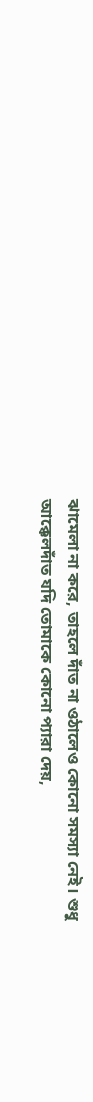ঝামেলা না করে, তাহলে দাঁত না ওঠালেও কোনো সমস্যা নেই। শুধু আক্কেলদাঁত যদি তোমাকে কোনো প্যারা দেয়,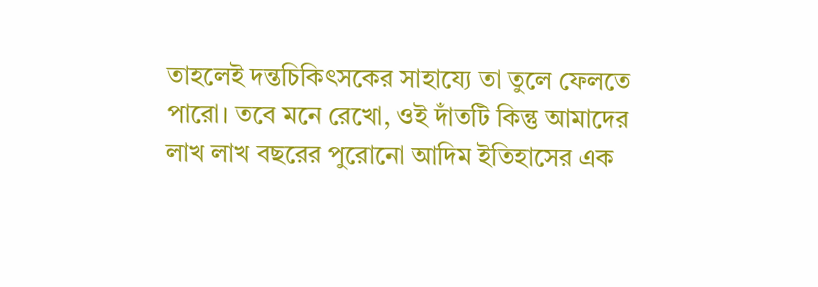তাহলেই দন্তচিকিৎসকের সাহায্যে তা তুলে ফেলতে পারো। তবে মনে রেখো, ওই দাঁতটি কিন্তু আমাদের লাখ লাখ বছরের পুরোনো আদিম ইতিহাসের এক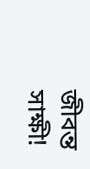জীবন্ত সাক্ষী!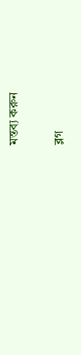মন্তব্য করুন

ব্লগ